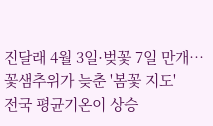진달래 4월 3일·벚꽃 7일 만개…꽃샘추위가 늦춘 '봄꽃 지도'
전국 평균기온이 상승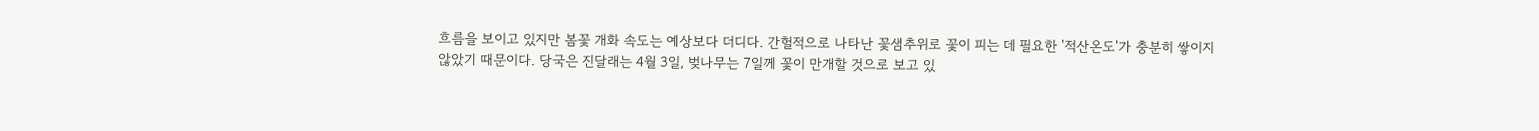흐름을 보이고 있지만 봄꽃 개화 속도는 예상보다 더디다. 간헐적으로 나타난 꽃샘추위로 꽃이 피는 데 필요한 '적산온도'가 충분히 쌓이지 않았기 때문이다. 당국은 진달래는 4월 3일, 벚나무는 7일께 꽃이 만개할 것으로 보고 있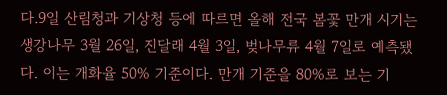다.9일 산림청과 기상청 등에 따르면 올해 전국 봄꽃 만개 시기는 생강나무 3월 26일, 진달래 4월 3일, 벚나무류 4월 7일로 예측됐다. 이는 개화율 50% 기준이다. 만개 기준을 80%로 보는 기